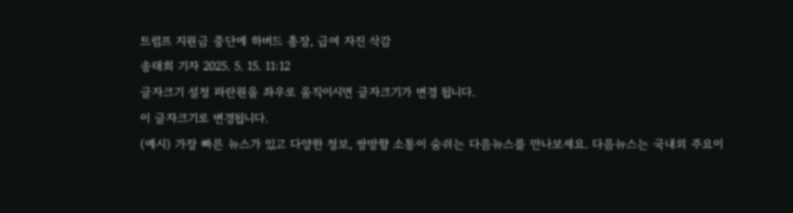트럼프 지원금 중단에 하버드 총장, 급여 자진 삭감
송태희 기자 2025. 5. 15. 11:12
글자크기 설정 파란원을 좌우로 움직이시면 글자크기가 변경 됩니다.
이 글자크기로 변경됩니다.
(예시) 가장 빠른 뉴스가 있고 다양한 정보, 쌍방향 소통이 숨쉬는 다음뉴스를 만나보세요. 다음뉴스는 국내외 주요이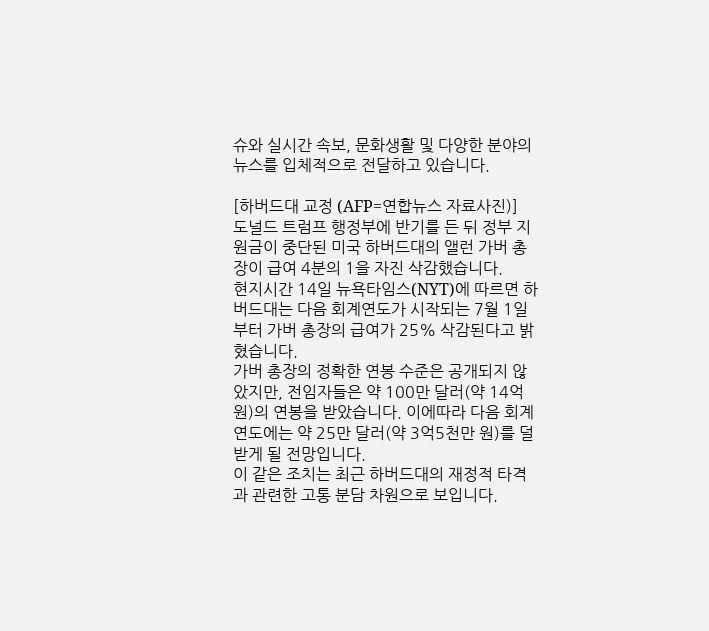슈와 실시간 속보, 문화생활 및 다양한 분야의 뉴스를 입체적으로 전달하고 있습니다.

[하버드대 교정 (AFP=연합뉴스 자료사진)]
도널드 트럼프 행정부에 반기를 든 뒤 정부 지원금이 중단된 미국 하버드대의 앨런 가버 총장이 급여 4분의 1을 자진 삭감했습니다.
현지시간 14일 뉴욕타임스(NYT)에 따르면 하버드대는 다음 회계연도가 시작되는 7월 1일부터 가버 총장의 급여가 25% 삭감된다고 밝혔습니다.
가버 총장의 정확한 연봉 수준은 공개되지 않았지만, 전임자들은 약 100만 달러(약 14억 원)의 연봉을 받았습니다. 이에따라 다음 회계연도에는 약 25만 달러(약 3억5천만 원)를 덜 받게 될 전망입니다.
이 같은 조치는 최근 하버드대의 재정적 타격과 관련한 고통 분담 차원으로 보입니다.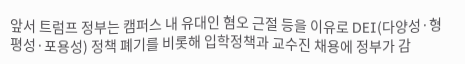앞서 트럼프 정부는 캠퍼스 내 유대인 혐오 근절 등을 이유로 DEI(다양성·형평성·포용성) 정책 폐기를 비롯해 입학정책과 교수진 채용에 정부가 감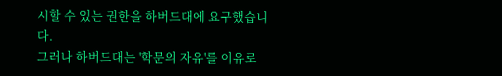시할 수 있는 권한을 하버드대에 요구했습니다.
그러나 하버드대는 '학문의 자유'를 이유로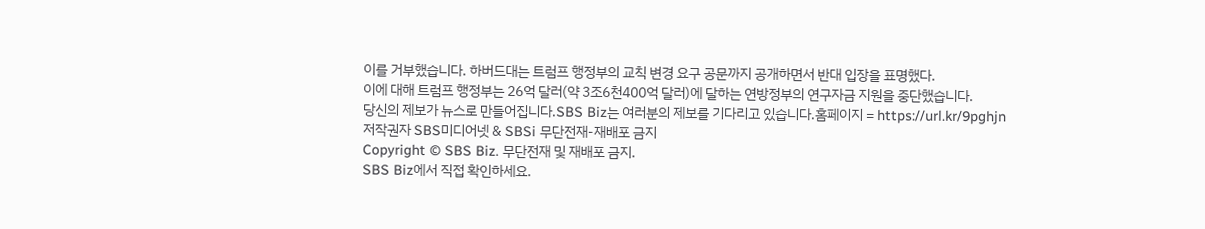이를 거부했습니다. 하버드대는 트럼프 행정부의 교칙 변경 요구 공문까지 공개하면서 반대 입장을 표명했다.
이에 대해 트럼프 행정부는 26억 달러(약 3조6천400억 달러)에 달하는 연방정부의 연구자금 지원을 중단했습니다.
당신의 제보가 뉴스로 만들어집니다.SBS Biz는 여러분의 제보를 기다리고 있습니다.홈페이지 = https://url.kr/9pghjn
저작권자 SBS미디어넷 & SBSi 무단전재-재배포 금지
Copyright © SBS Biz. 무단전재 및 재배포 금지.
SBS Biz에서 직접 확인하세요.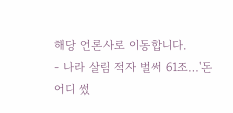해당 언론사로 이동합니다.
- 나라 살림 적자 벌써 61조…'돈 어디 썼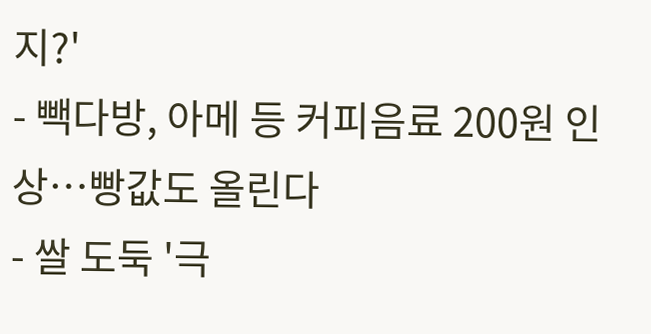지?'
- 빽다방, 아메 등 커피음료 200원 인상…빵값도 올린다
- 쌀 도둑 '극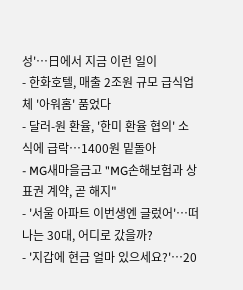성'…日에서 지금 이런 일이
- 한화호텔, 매출 2조원 규모 급식업체 '아워홈' 품었다
- 달러-원 환율, '한미 환율 협의' 소식에 급락…1400원 밑돌아
- MG새마을금고 "MG손해보험과 상표권 계약, 곧 해지"
- '서울 아파트 이번생엔 글렀어'…떠나는 30대, 어디로 갔을까?
- '지갑에 현금 얼마 있으세요?'…20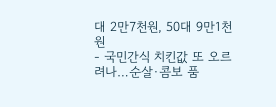대 2만7천원, 50대 9만1천원
- 국민간식 치킨값 또 오르려나…순살·콤보 품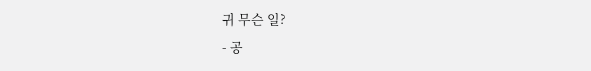귀 무슨 일?
- 공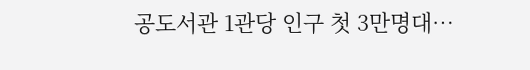공도서관 1관당 인구 첫 3만명대…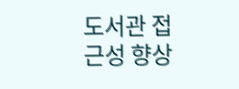도서관 접근성 향상